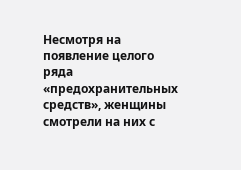Несмотря на появление целого ряда «предохранительных средств», женщины смотрели на них с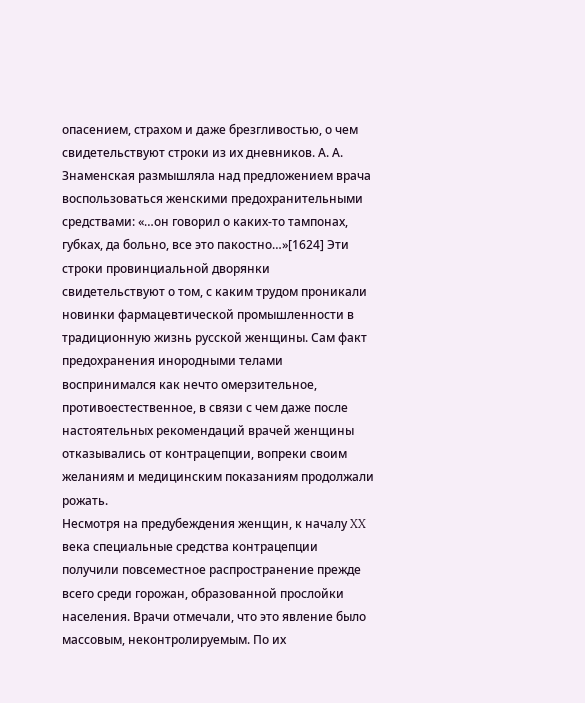опасением, страхом и даже брезгливостью, о чем свидетельствуют строки из их дневников. А. А. Знаменская размышляла над предложением врача воспользоваться женскими предохранительными средствами: «…он говорил о каких-то тампонах, губках, да больно, все это пакостно…»[1624] Эти строки провинциальной дворянки свидетельствуют о том, с каким трудом проникали новинки фармацевтической промышленности в традиционную жизнь русской женщины. Сам факт предохранения инородными телами воспринимался как нечто омерзительное, противоестественное, в связи с чем даже после настоятельных рекомендаций врачей женщины отказывались от контрацепции, вопреки своим желаниям и медицинским показаниям продолжали рожать.
Несмотря на предубеждения женщин, к началу XX века специальные средства контрацепции получили повсеместное распространение прежде всего среди горожан, образованной прослойки населения. Врачи отмечали, что это явление было массовым, неконтролируемым. По их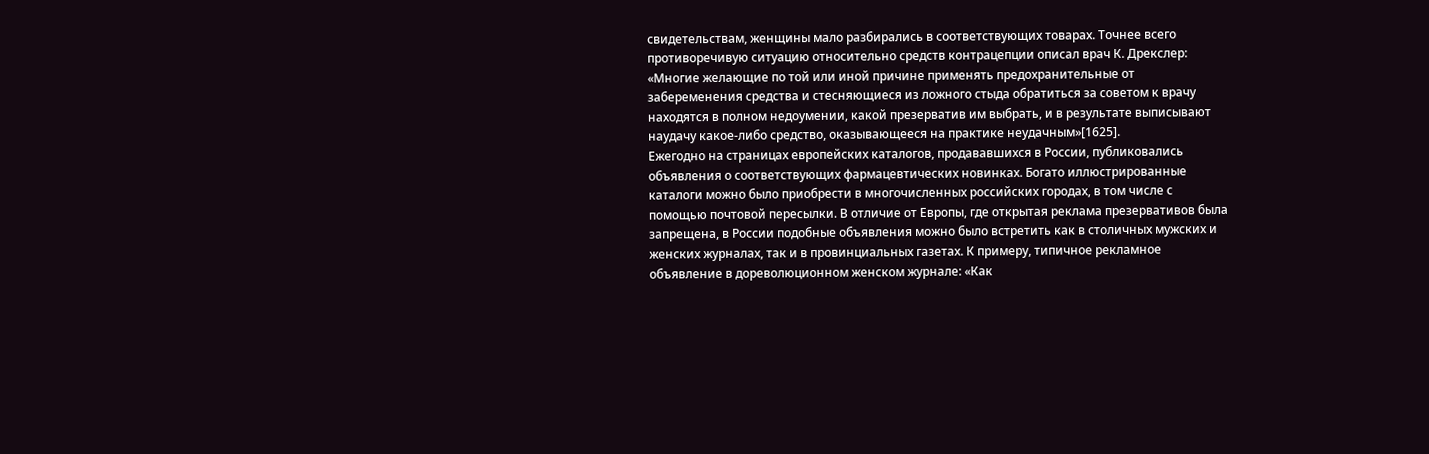свидетельствам, женщины мало разбирались в соответствующих товарах. Точнее всего противоречивую ситуацию относительно средств контрацепции описал врач К. Дрекслер: «Многие желающие по той или иной причине применять предохранительные от забеременения средства и стесняющиеся из ложного стыда обратиться за советом к врачу находятся в полном недоумении, какой презерватив им выбрать, и в результате выписывают наудачу какое-либо средство, оказывающееся на практике неудачным»[1625].
Ежегодно на страницах европейских каталогов, продававшихся в России, публиковались объявления о соответствующих фармацевтических новинках. Богато иллюстрированные каталоги можно было приобрести в многочисленных российских городах, в том числе с помощью почтовой пересылки. В отличие от Европы, где открытая реклама презервативов была запрещена, в России подобные объявления можно было встретить как в столичных мужских и женских журналах, так и в провинциальных газетах. К примеру, типичное рекламное объявление в дореволюционном женском журнале: «Как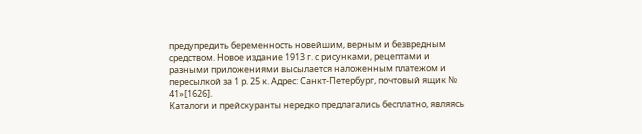предупредить беременность новейшим, верным и безвредным средством. Новое издание 1913 г. с рисунками, рецептами и разными приложениями высылается наложенным платежом и пересылкой за 1 р. 25 к. Адрес: Санкт-Петербург, почтовый ящик № 41»[1626].
Каталоги и прейскуранты нередко предлагались бесплатно, являясь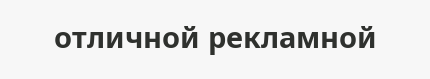отличной рекламной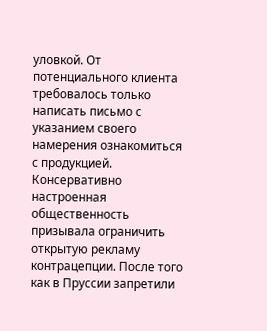уловкой. От потенциального клиента требовалось только написать письмо с указанием своего намерения ознакомиться с продукцией. Консервативно настроенная общественность призывала ограничить открытую рекламу контрацепции. После того как в Пруссии запретили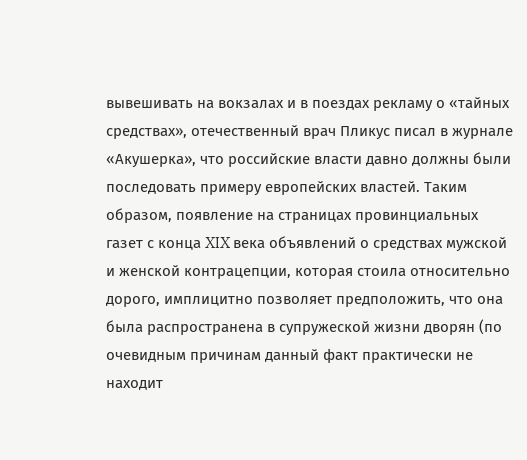вывешивать на вокзалах и в поездах рекламу о «тайных средствах», отечественный врач Пликус писал в журнале «Акушерка», что российские власти давно должны были последовать примеру европейских властей. Таким образом, появление на страницах провинциальных газет с конца XIX века объявлений о средствах мужской и женской контрацепции, которая стоила относительно дорого, имплицитно позволяет предположить, что она была распространена в супружеской жизни дворян (по очевидным причинам данный факт практически не находит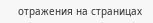отражения на страницах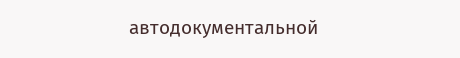автодокументальной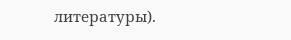литературы).